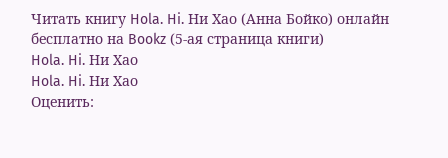Читать книгу Hola. Hi. Ни Хао (Анна Бойко) онлайн бесплатно на Bookz (5-ая страница книги)
Hola. Hi. Ни Хао
Hola. Hi. Ни Хао
Оценить: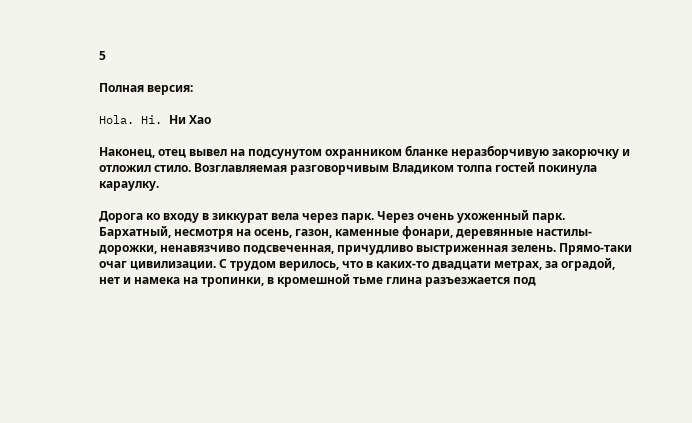5

Полная версия:

Hola. Hi. Ни Хао

Наконец, отец вывел на подсунутом охранником бланке неразборчивую закорючку и отложил стило. Возглавляемая разговорчивым Владиком толпа гостей покинула караулку.

Дорога ко входу в зиккурат вела через парк. Через очень ухоженный парк. Бархатный, несмотря на осень, газон, каменные фонари, деревянные настилы-дорожки, ненавязчиво подсвеченная, причудливо выстриженная зелень. Прямо-таки очаг цивилизации. С трудом верилось, что в каких-то двадцати метрах, за оградой, нет и намека на тропинки, в кромешной тьме глина разъезжается под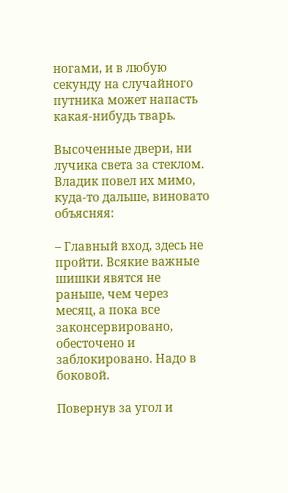ногами, и в любую секунду на случайного путника может напасть какая-нибудь тварь.

Высоченные двери, ни лучика света за стеклом. Владик повел их мимо, куда-то дальше, виновато объясняя:

– Главный вход, здесь не пройти. Всякие важные шишки явятся не раньше, чем через месяц, а пока все законсервировано, обесточено и заблокировано. Надо в боковой.

Повернув за угол и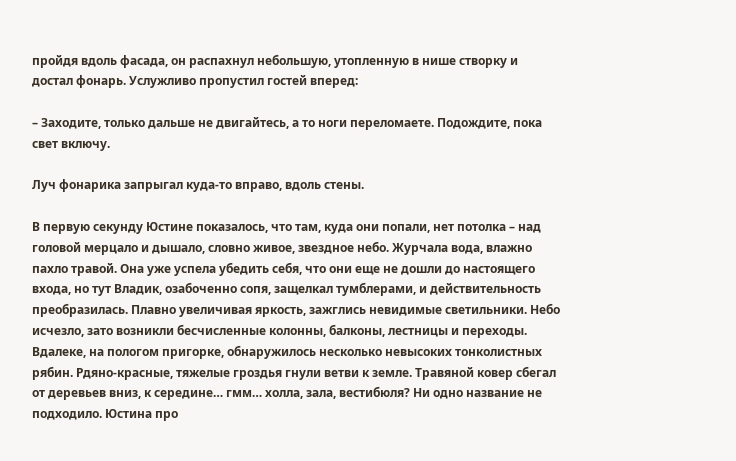пройдя вдоль фасада, он распахнул небольшую, утопленную в нише створку и достал фонарь. Услужливо пропустил гостей вперед:

– Заходите, только дальше не двигайтесь, а то ноги переломаете. Подождите, пока свет включу.

Луч фонарика запрыгал куда-то вправо, вдоль стены.

В первую секунду Юстине показалось, что там, куда они попали, нет потолка – над головой мерцало и дышало, словно живое, звездное небо. Журчала вода, влажно пахло травой. Она уже успела убедить себя, что они еще не дошли до настоящего входа, но тут Владик, озабоченно сопя, защелкал тумблерами, и действительность преобразилась. Плавно увеличивая яркость, зажглись невидимые светильники. Небо исчезло, зато возникли бесчисленные колонны, балконы, лестницы и переходы. Вдалеке, на пологом пригорке, обнаружилось несколько невысоких тонколистных рябин. Рдяно-красные, тяжелые гроздья гнули ветви к земле. Травяной ковер сбегал от деревьев вниз, к середине… гмм… холла, зала, вестибюля? Ни одно название не подходило. Юстина про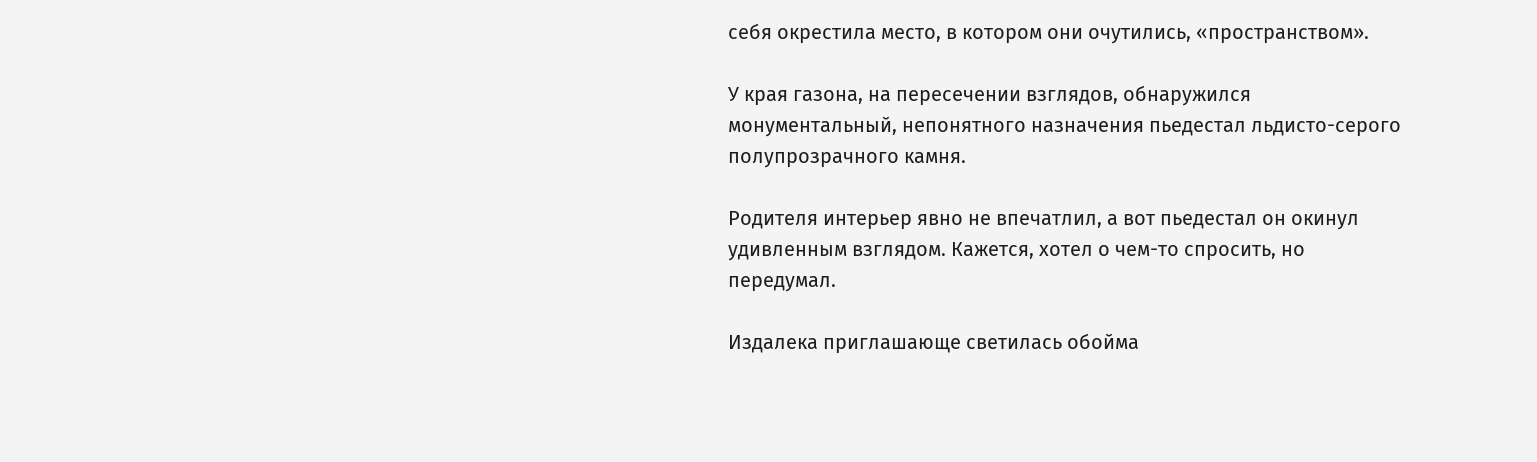себя окрестила место, в котором они очутились, «пространством».

У края газона, на пересечении взглядов, обнаружился монументальный, непонятного назначения пьедестал льдисто-серого полупрозрачного камня.

Родителя интерьер явно не впечатлил, а вот пьедестал он окинул удивленным взглядом. Кажется, хотел о чем-то спросить, но передумал.

Издалека приглашающе светилась обойма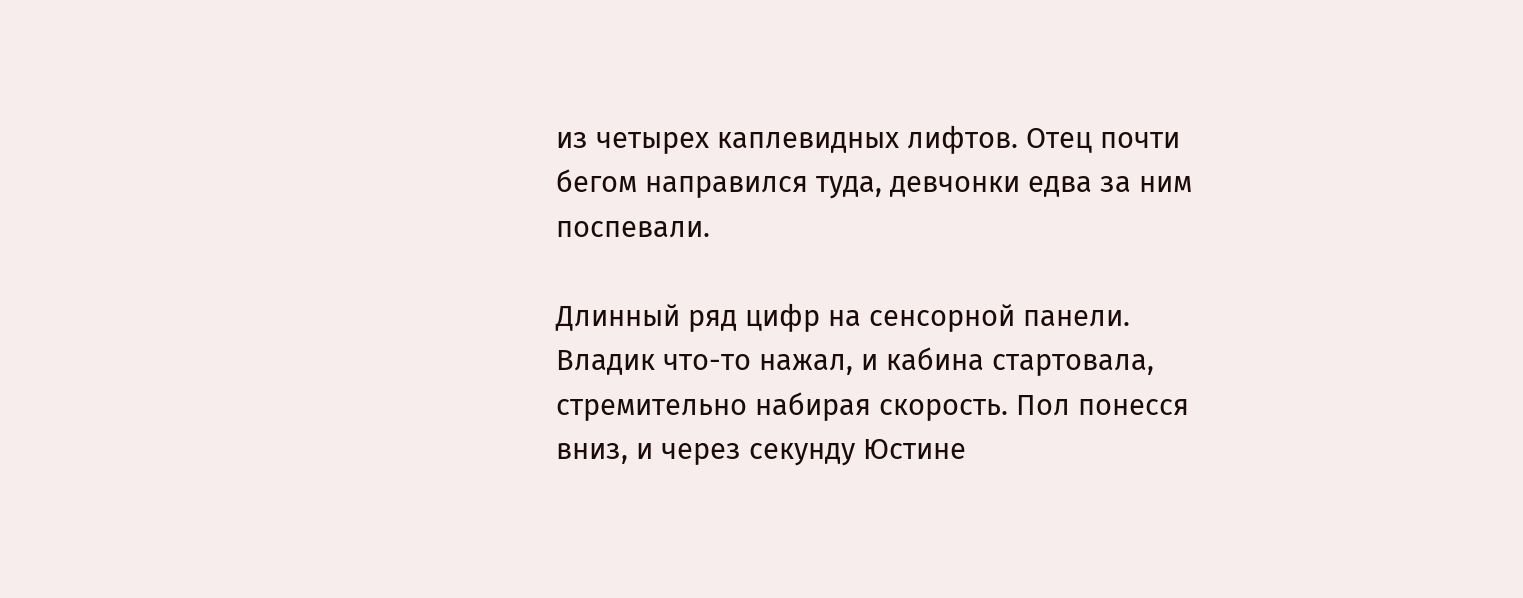из четырех каплевидных лифтов. Отец почти бегом направился туда, девчонки едва за ним поспевали.

Длинный ряд цифр на сенсорной панели. Владик что-то нажал, и кабина стартовала, стремительно набирая скорость. Пол понесся вниз, и через секунду Юстине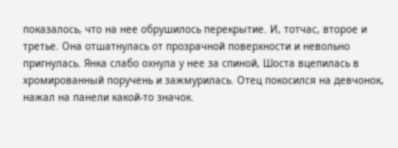показалось, что на нее обрушилось перекрытие. И, тотчас, второе и третье. Она отшатнулась от прозрачной поверхности и невольно пригнулась. Янка слабо охнула у нее за спиной, Шоста вцепилась в хромированный поручень и зажмурилась. Отец покосился на девчонок, нажал на панели какой-то значок.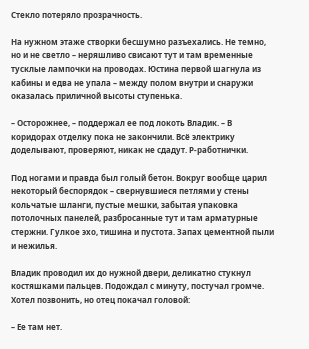Стекло потеряло прозрачность.

На нужном этаже створки бесшумно разъехались. Не темно, но и не светло – неряшливо свисают тут и там временные тусклые лампочки на проводах. Юстина первой шагнула из кабины и едва не упала – между полом внутри и снаружи оказалась приличной высоты ступенька.

– Осторожнее, – поддержал ее под локоть Владик. – В коридорах отделку пока не закончили. Всё электрику доделывают, проверяют, никак не сдадут. Р-работнички.

Под ногами и правда был голый бетон. Вокруг вообще царил некоторый беспорядок – свернувшиеся петлями у стены кольчатые шланги, пустые мешки, забытая упаковка потолочных панелей, разбросанные тут и там арматурные стержни. Гулкое эхо, тишина и пустота. Запах цементной пыли и нежилья.

Владик проводил их до нужной двери, деликатно стукнул костяшками пальцев. Подождал с минуту, постучал громче. Хотел позвонить, но отец покачал головой:

– Ее там нет.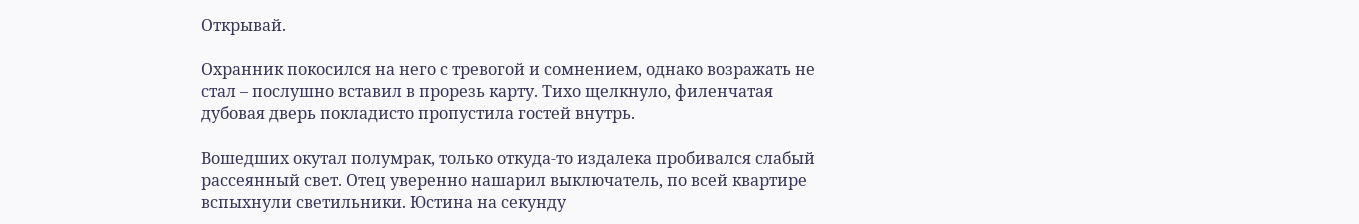Открывай.

Охранник покосился на него с тревогой и сомнением, однако возражать не стал – послушно вставил в прорезь карту. Тихо щелкнуло, филенчатая дубовая дверь покладисто пропустила гостей внутрь.

Вошедших окутал полумрак, только откуда-то издалека пробивался слабый рассеянный свет. Отец уверенно нашарил выключатель, по всей квартире вспыхнули светильники. Юстина на секунду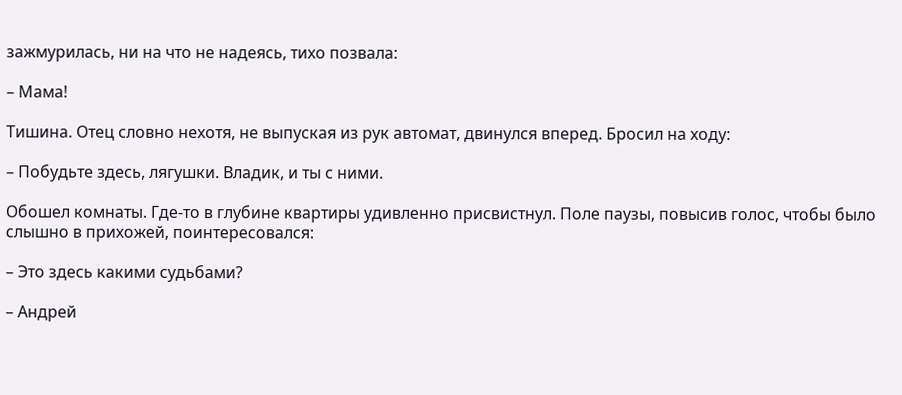зажмурилась, ни на что не надеясь, тихо позвала:

– Мама!

Тишина. Отец словно нехотя, не выпуская из рук автомат, двинулся вперед. Бросил на ходу:

– Побудьте здесь, лягушки. Владик, и ты с ними.

Обошел комнаты. Где-то в глубине квартиры удивленно присвистнул. Поле паузы, повысив голос, чтобы было слышно в прихожей, поинтересовался:

– Это здесь какими судьбами?

– Андрей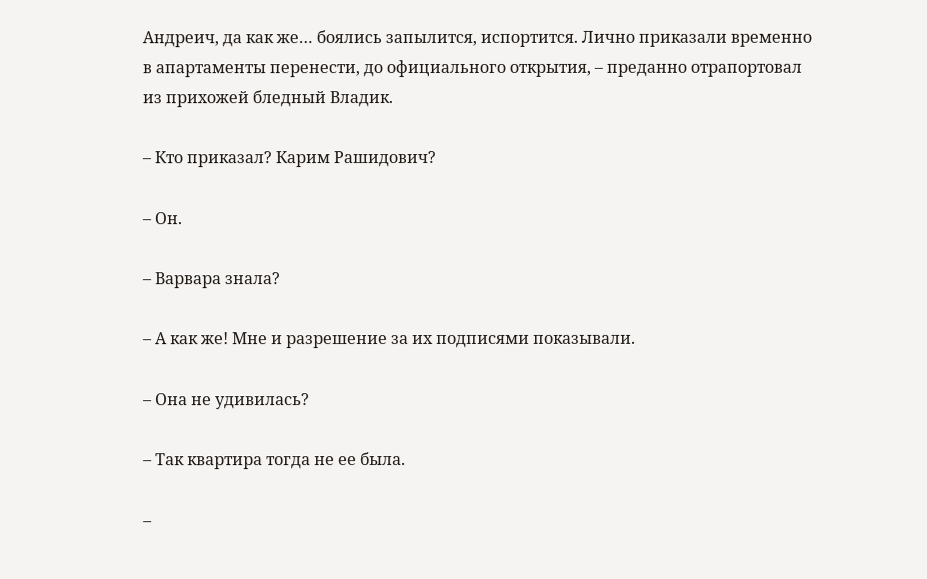Андреич, да как же… боялись запылится, испортится. Лично приказали временно в апартаменты перенести, до официального открытия, – преданно отрапортовал из прихожей бледный Владик.

– Кто приказал? Карим Рашидович?

– Он.

– Варвара знала?

– А как же! Мне и разрешение за их подписями показывали.

– Она не удивилась?

– Так квартира тогда не ее была.

–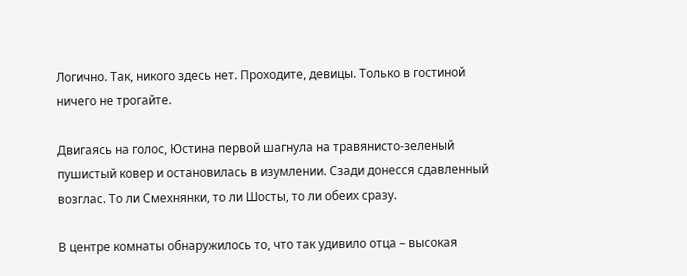Логично. Так, никого здесь нет. Проходите, девицы. Только в гостиной ничего не трогайте.

Двигаясь на голос, Юстина первой шагнула на травянисто-зеленый пушистый ковер и остановилась в изумлении. Сзади донесся сдавленный возглас. То ли Смехнянки, то ли Шосты, то ли обеих сразу.

В центре комнаты обнаружилось то, что так удивило отца – высокая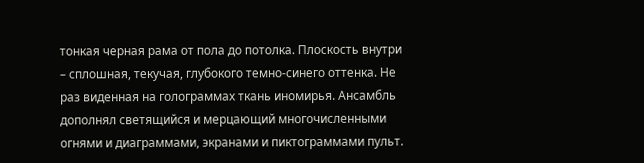тонкая черная рама от пола до потолка. Плоскость внутри – сплошная, текучая, глубокого темно-синего оттенка. Не раз виденная на голограммах ткань иномирья. Ансамбль дополнял светящийся и мерцающий многочисленными огнями и диаграммами, экранами и пиктограммами пульт.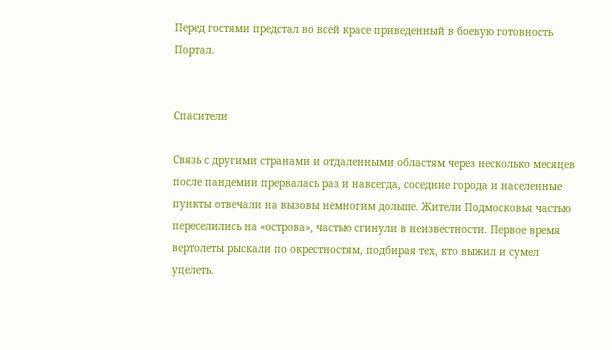Перед гостями предстал во всей красе приведенный в боевую готовность Портал.


Спасители

Связь с другими странами и отдаленными областям через несколько месяцев после пандемии прервалась раз и навсегда, соседние города и населенные пункты отвечали на вызовы немногим дольше. Жители Подмосковья частью переселились на «острова», частью сгинули в неизвестности. Первое время вертолеты рыскали по окрестностям, подбирая тех, кто выжил и сумел уцелеть.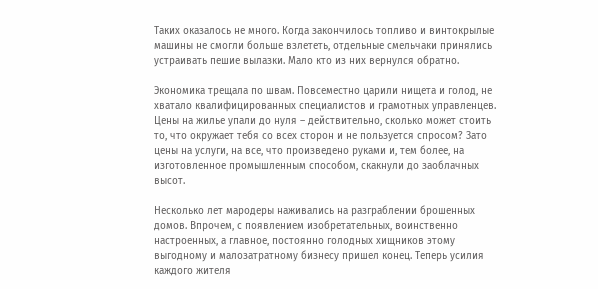Таких оказалось не много. Когда закончилось топливо и винтокрылые машины не смогли больше взлететь, отдельные смельчаки принялись устраивать пешие вылазки. Мало кто из них вернулся обратно.

Экономика трещала по швам. Повсеместно царили нищета и голод, не хватало квалифицированных специалистов и грамотных управленцев. Цены на жилье упали до нуля – действительно, сколько может стоить то, что окружает тебя со всех сторон и не пользуется спросом? Зато цены на услуги, на все, что произведено руками и, тем более, на изготовленное промышленным способом, скакнули до заоблачных высот.

Несколько лет мародеры наживались на разграблении брошенных домов. Впрочем, с появлением изобретательных, воинственно настроенных, а главное, постоянно голодных хищников этому выгодному и малозатратному бизнесу пришел конец. Теперь усилия каждого жителя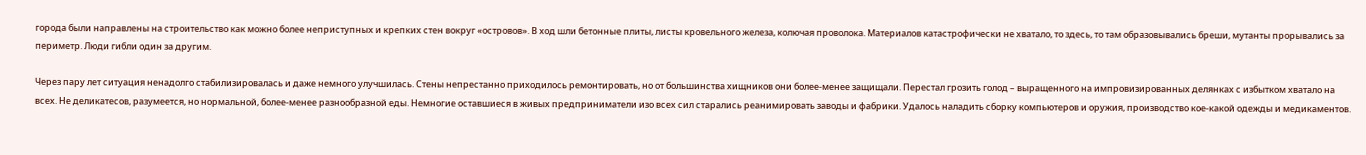города были направлены на строительство как можно более неприступных и крепких стен вокруг «островов». В ход шли бетонные плиты, листы кровельного железа, колючая проволока. Материалов катастрофически не хватало, то здесь, то там образовывались бреши, мутанты прорывались за периметр. Люди гибли один за другим.

Через пару лет ситуация ненадолго стабилизировалась и даже немного улучшилась. Стены непрестанно приходилось ремонтировать, но от большинства хищников они более-менее защищали. Перестал грозить голод – выращенного на импровизированных делянках с избытком хватало на всех. Не деликатесов, разумеется, но нормальной, более-менее разнообразной еды. Немногие оставшиеся в живых предприниматели изо всех сил старались реанимировать заводы и фабрики. Удалось наладить сборку компьютеров и оружия, производство кое-какой одежды и медикаментов.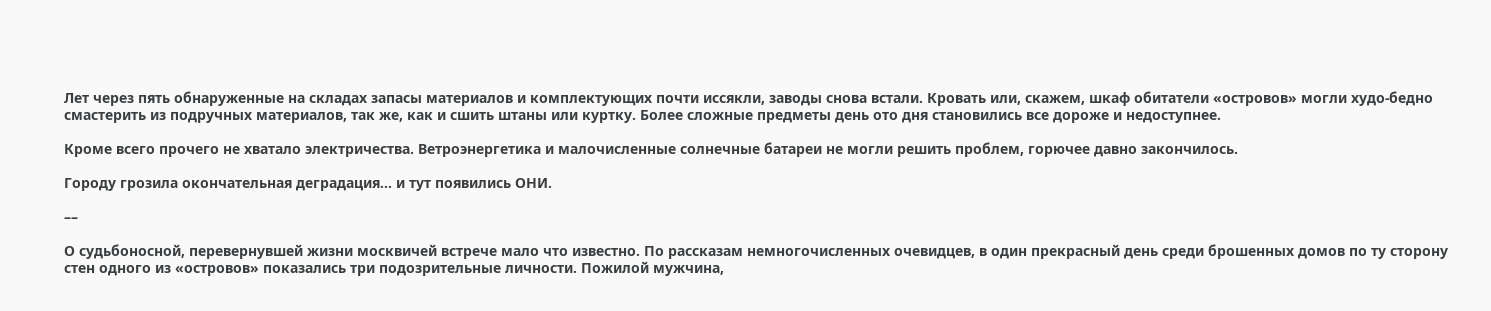Лет через пять обнаруженные на складах запасы материалов и комплектующих почти иссякли, заводы снова встали. Кровать или, скажем, шкаф обитатели «островов» могли худо-бедно смастерить из подручных материалов, так же, как и сшить штаны или куртку. Более сложные предметы день ото дня становились все дороже и недоступнее.

Кроме всего прочего не хватало электричества. Ветроэнергетика и малочисленные солнечные батареи не могли решить проблем, горючее давно закончилось.

Городу грозила окончательная деградация… и тут появились ОНИ.

––

О судьбоносной, перевернувшей жизни москвичей встрече мало что известно. По рассказам немногочисленных очевидцев, в один прекрасный день среди брошенных домов по ту сторону стен одного из «островов» показались три подозрительные личности. Пожилой мужчина,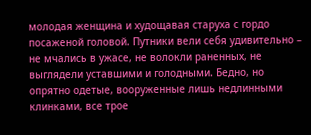молодая женщина и худощавая старуха с гордо посаженой головой. Путники вели себя удивительно – не мчались в ужасе, не волокли раненных, не выглядели уставшими и голодными. Бедно, но опрятно одетые, вооруженные лишь недлинными клинками, все трое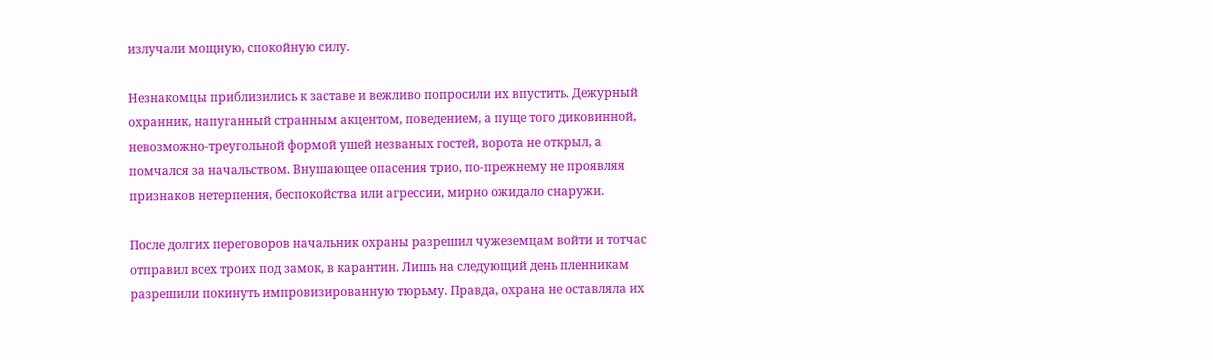излучали мощную, спокойную силу.

Незнакомцы приблизились к заставе и вежливо попросили их впустить. Дежурный охранник, напуганный странным акцентом, поведением, а пуще того диковинной, невозможно-треугольной формой ушей незваных гостей, ворота не открыл, а помчался за начальством. Внушающее опасения трио, по-прежнему не проявляя признаков нетерпения, беспокойства или агрессии, мирно ожидало снаружи.

После долгих переговоров начальник охраны разрешил чужеземцам войти и тотчас отправил всех троих под замок, в карантин. Лишь на следующий день пленникам разрешили покинуть импровизированную тюрьму. Правда, охрана не оставляла их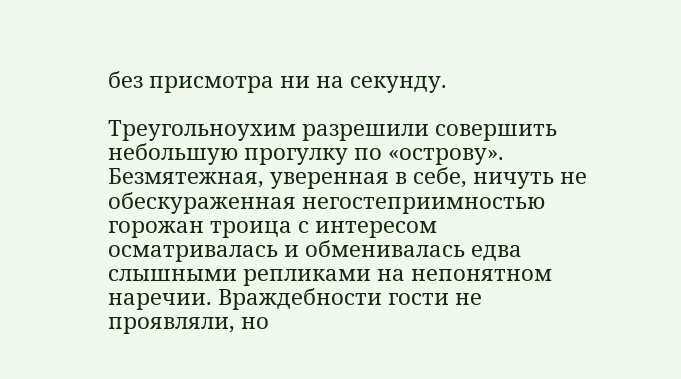без присмотра ни на секунду.

Треугольноухим разрешили совершить небольшую прогулку по «острову». Безмятежная, уверенная в себе, ничуть не обескураженная негостеприимностью горожан троица с интересом осматривалась и обменивалась едва слышными репликами на непонятном наречии. Враждебности гости не проявляли, но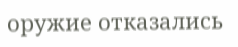оружие отказались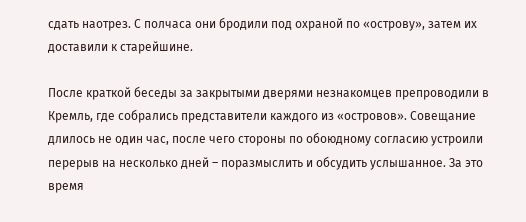сдать наотрез. С полчаса они бродили под охраной по «острову», затем их доставили к старейшине.

После краткой беседы за закрытыми дверями незнакомцев препроводили в Кремль, где собрались представители каждого из «островов». Совещание длилось не один час, после чего стороны по обоюдному согласию устроили перерыв на несколько дней – поразмыслить и обсудить услышанное. За это время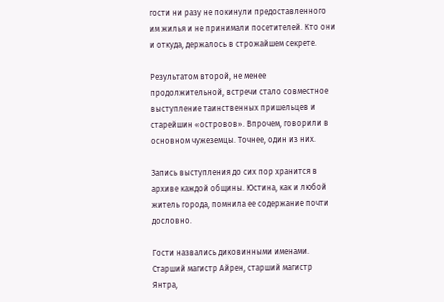гости ни разу не покинули предоставленного им жилья и не принимали посетителей. Кто они и откуда, держалось в строжайшем секрете.

Результатом второй, не менее продолжительной, встречи стало совместное выступление таинственных пришельцев и старейшин «островов». Впрочем, говорили в основном чужеземцы. Точнее, один из них.

Запись выступления до сих пор хранится в архиве каждой общины. Юстина, как и любой житель города, помнила ее содержание почти дословно.

Гости назвались диковинными именами. Старший магистр Айрен, старший магистр Янтра,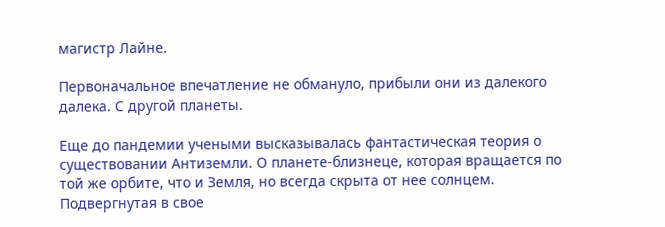магистр Лайне.

Первоначальное впечатление не обмануло, прибыли они из далекого далека. С другой планеты.

Еще до пандемии учеными высказывалась фантастическая теория о существовании Антиземли. О планете-близнеце, которая вращается по той же орбите, что и Земля, но всегда скрыта от нее солнцем. Подвергнутая в свое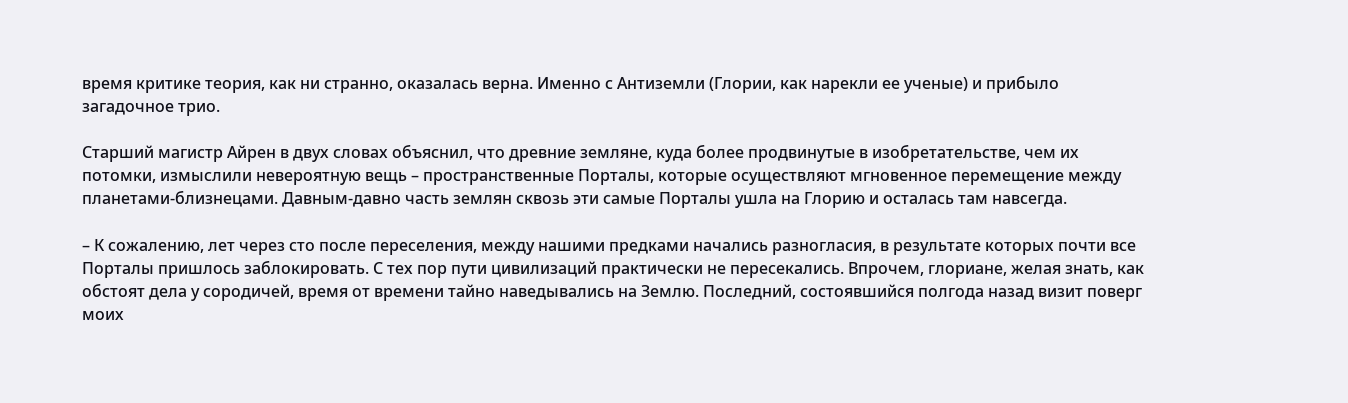время критике теория, как ни странно, оказалась верна. Именно с Антиземли (Глории, как нарекли ее ученые) и прибыло загадочное трио.

Старший магистр Айрен в двух словах объяснил, что древние земляне, куда более продвинутые в изобретательстве, чем их потомки, измыслили невероятную вещь – пространственные Порталы, которые осуществляют мгновенное перемещение между планетами-близнецами. Давным-давно часть землян сквозь эти самые Порталы ушла на Глорию и осталась там навсегда.

– К сожалению, лет через сто после переселения, между нашими предками начались разногласия, в результате которых почти все Порталы пришлось заблокировать. С тех пор пути цивилизаций практически не пересекались. Впрочем, глориане, желая знать, как обстоят дела у сородичей, время от времени тайно наведывались на Землю. Последний, состоявшийся полгода назад визит поверг моих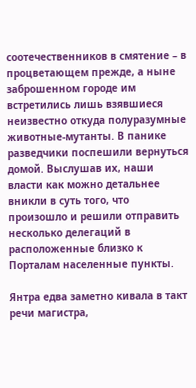соотечественников в смятение – в процветающем прежде, а ныне заброшенном городе им встретились лишь взявшиеся неизвестно откуда полуразумные животные-мутанты. В панике разведчики поспешили вернуться домой. Выслушав их, наши власти как можно детальнее вникли в суть того, что произошло и решили отправить несколько делегаций в расположенные близко к Порталам населенные пункты.

Янтра едва заметно кивала в такт речи магистра,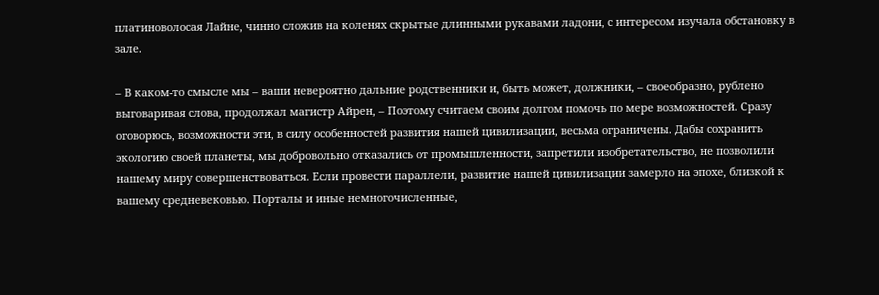платиноволосая Лайне, чинно сложив на коленях скрытые длинными рукавами ладони, с интересом изучала обстановку в зале.

– В каком-то смысле мы – ваши невероятно дальние родственники и, быть может, должники, – своеобразно, рублено выговаривая слова, продолжал магистр Айрен, – Поэтому считаем своим долгом помочь по мере возможностей. Сразу оговорюсь, возможности эти, в силу особенностей развития нашей цивилизации, весьма ограничены. Дабы сохранить экологию своей планеты, мы добровольно отказались от промышленности, запретили изобретательство, не позволили нашему миру совершенствоваться. Если провести параллели, развитие нашей цивилизации замерло на эпохе, близкой к вашему средневековью. Порталы и иные немногочисленные,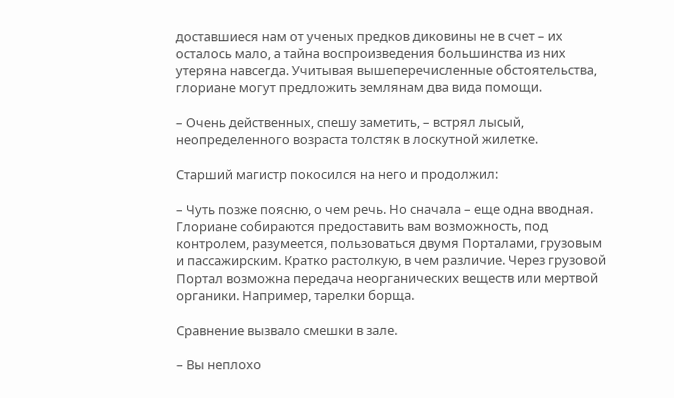доставшиеся нам от ученых предков диковины не в счет – их осталось мало, а тайна воспроизведения большинства из них утеряна навсегда. Учитывая вышеперечисленные обстоятельства, глориане могут предложить землянам два вида помощи.

– Очень действенных, спешу заметить, – встрял лысый, неопределенного возраста толстяк в лоскутной жилетке.

Старший магистр покосился на него и продолжил:

– Чуть позже поясню, о чем речь. Но сначала – еще одна вводная. Глориане собираются предоставить вам возможность, под контролем, разумеется, пользоваться двумя Порталами, грузовым и пассажирским. Кратко растолкую, в чем различие. Через грузовой Портал возможна передача неорганических веществ или мертвой органики. Например, тарелки борща.

Сравнение вызвало смешки в зале.

– Вы неплохо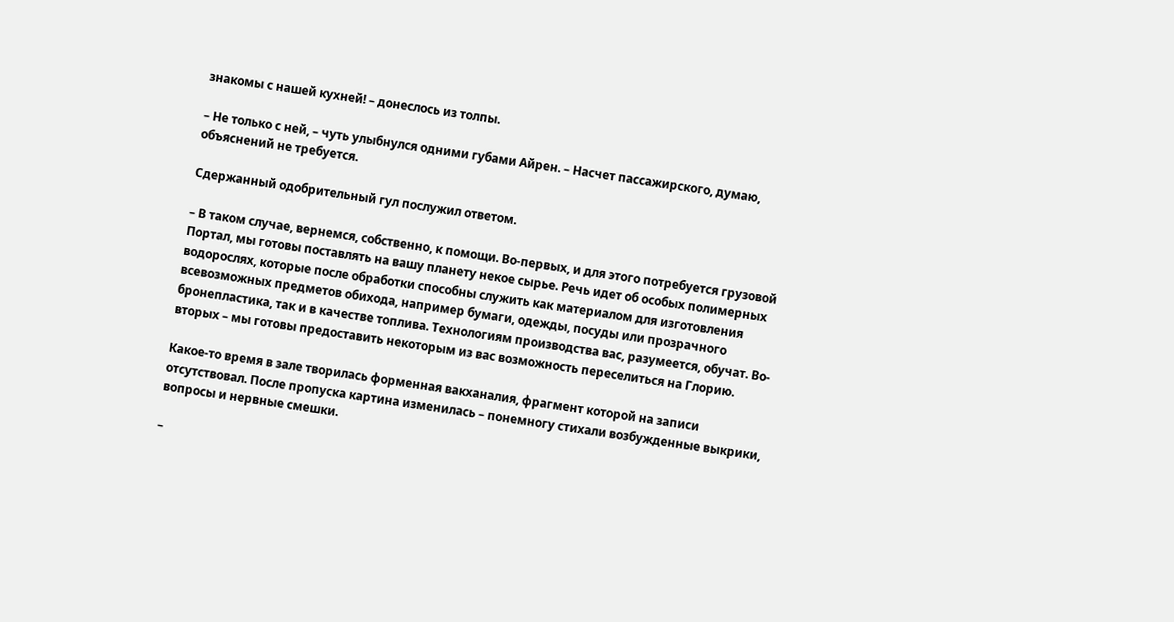знакомы с нашей кухней! – донеслось из толпы.

– Не только с ней, – чуть улыбнулся одними губами Айрен. – Насчет пассажирского, думаю, объяснений не требуется.

Сдержанный одобрительный гул послужил ответом.

– В таком случае, вернемся, собственно, к помощи. Во-первых, и для этого потребуется грузовой Портал, мы готовы поставлять на вашу планету некое сырье. Речь идет об особых полимерных водорослях, которые после обработки способны служить как материалом для изготовления всевозможных предметов обихода, например бумаги, одежды, посуды или прозрачного бронепластика, так и в качестве топлива. Технологиям производства вас, разумеется, обучат. Во-вторых – мы готовы предоставить некоторым из вас возможность переселиться на Глорию.

Какое-то время в зале творилась форменная вакханалия, фрагмент которой на записи отсутствовал. После пропуска картина изменилась – понемногу стихали возбужденные выкрики, вопросы и нервные смешки.

–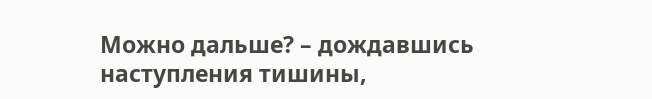Можно дальше? – дождавшись наступления тишины,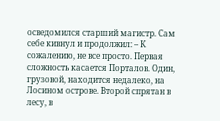осведомился старший магистр. Сам себе кивнул и продолжил: – К сожалению, не все просто. Первая сложность касается Порталов. Один, грузовой, находится недалеко, на Лосином острове. Второй спрятан в лесу, в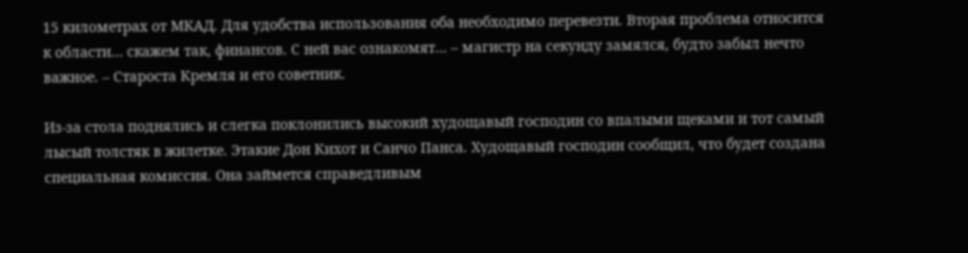15 километрах от МКАД. Для удобства использования оба необходимо перевезти. Вторая проблема относится к области… скажем так, финансов. С ней вас ознакомят… – магистр на секунду замялся, будто забыл нечто важное. – Староста Кремля и его советник.

Из-за стола поднялись и слегка поклонились высокий худощавый господин со впалыми щеками и тот самый лысый толстяк в жилетке. Этакие Дон Кихот и Санчо Панса. Худощавый господин сообщил, что будет создана специальная комиссия. Она займется справедливым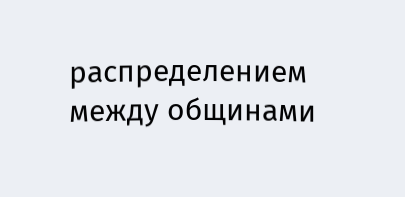распределением между общинами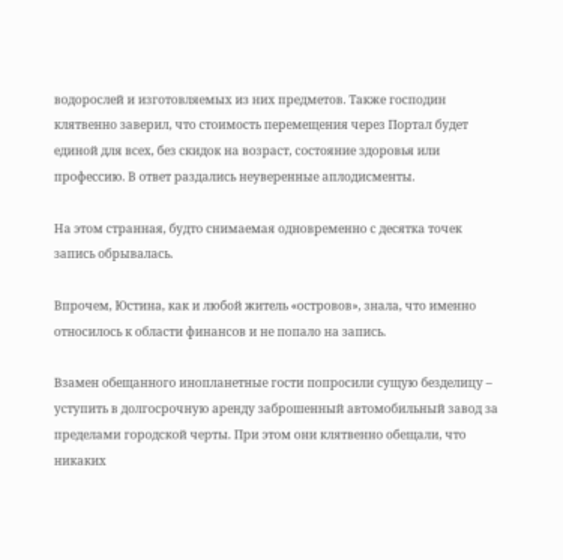водорослей и изготовляемых из них предметов. Также господин клятвенно заверил, что стоимость перемещения через Портал будет единой для всех, без скидок на возраст, состояние здоровья или профессию. В ответ раздались неуверенные аплодисменты.

На этом странная, будто снимаемая одновременно с десятка точек запись обрывалась.

Впрочем, Юстина, как и любой житель «островов», знала, что именно относилось к области финансов и не попало на запись.

Взамен обещанного инопланетные гости попросили сущую безделицу – уступить в долгосрочную аренду заброшенный автомобильный завод за пределами городской черты. При этом они клятвенно обещали, что никаких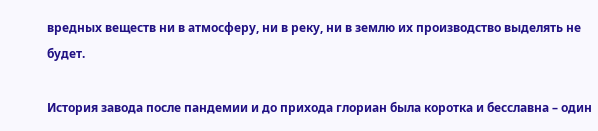вредных веществ ни в атмосферу, ни в реку, ни в землю их производство выделять не будет.

История завода после пандемии и до прихода глориан была коротка и бесславна – один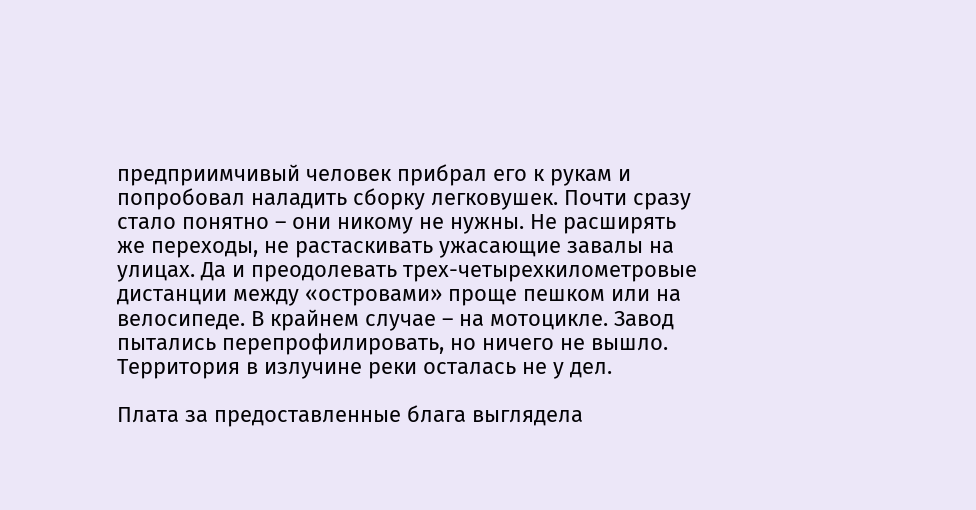предприимчивый человек прибрал его к рукам и попробовал наладить сборку легковушек. Почти сразу стало понятно – они никому не нужны. Не расширять же переходы, не растаскивать ужасающие завалы на улицах. Да и преодолевать трех-четырехкилометровые дистанции между «островами» проще пешком или на велосипеде. В крайнем случае – на мотоцикле. Завод пытались перепрофилировать, но ничего не вышло. Территория в излучине реки осталась не у дел.

Плата за предоставленные блага выглядела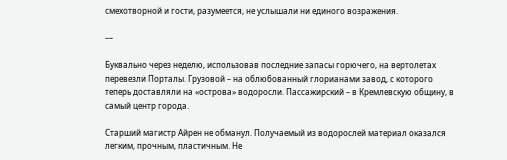смехотворной и гости, разумеется, не услышали ни единого возражения.

––

Буквально через неделю, использовав последние запасы горючего, на вертолетах перевезли Порталы. Грузовой – на облюбованный глорианами завод, с которого теперь доставляли на «острова» водоросли. Пассажирский – в Кремлевскую общину, в самый центр города.

Старший магистр Айрен не обманул. Получаемый из водорослей материал оказался легким, прочным, пластичным. Не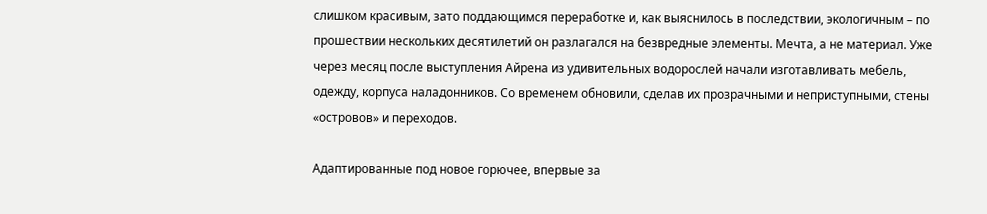слишком красивым, зато поддающимся переработке и, как выяснилось в последствии, экологичным – по прошествии нескольких десятилетий он разлагался на безвредные элементы. Мечта, а не материал. Уже через месяц после выступления Айрена из удивительных водорослей начали изготавливать мебель, одежду, корпуса наладонников. Со временем обновили, сделав их прозрачными и неприступными, стены «островов» и переходов.

Адаптированные под новое горючее, впервые за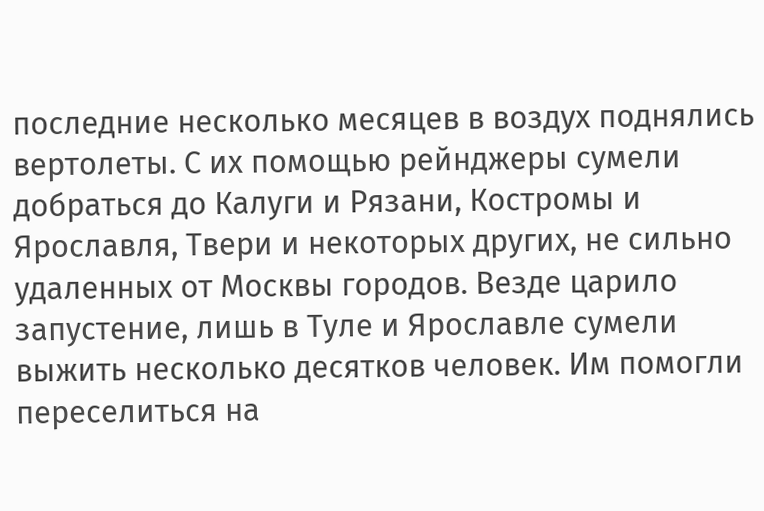последние несколько месяцев в воздух поднялись вертолеты. С их помощью рейнджеры сумели добраться до Калуги и Рязани, Костромы и Ярославля, Твери и некоторых других, не сильно удаленных от Москвы городов. Везде царило запустение, лишь в Туле и Ярославле сумели выжить несколько десятков человек. Им помогли переселиться на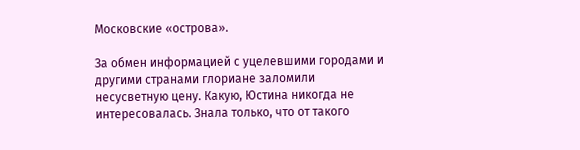Московские «острова».

За обмен информацией с уцелевшими городами и другими странами глориане заломили несусветную цену. Какую, Юстина никогда не интересовалась. Знала только, что от такого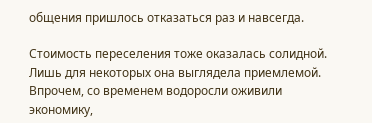общения пришлось отказаться раз и навсегда.

Стоимость переселения тоже оказалась солидной. Лишь для некоторых она выглядела приемлемой. Впрочем, со временем водоросли оживили экономику,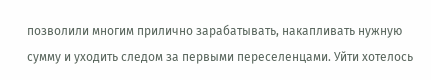позволили многим прилично зарабатывать, накапливать нужную сумму и уходить следом за первыми переселенцами. Уйти хотелось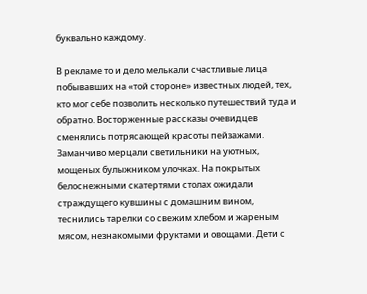буквально каждому.

В рекламе то и дело мелькали счастливые лица побывавших на «той стороне» известных людей, тех, кто мог себе позволить несколько путешествий туда и обратно. Восторженные рассказы очевидцев сменялись потрясающей красоты пейзажами. Заманчиво мерцали светильники на уютных, мощеных булыжником улочках. На покрытых белоснежными скатертями столах ожидали страждущего кувшины с домашним вином, теснились тарелки со свежим хлебом и жареным мясом, незнакомыми фруктами и овощами. Дети с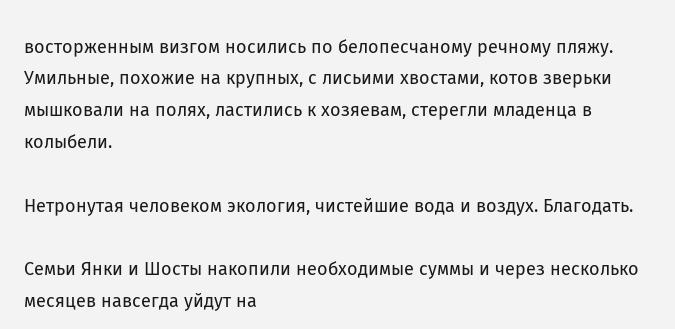восторженным визгом носились по белопесчаному речному пляжу. Умильные, похожие на крупных, с лисьими хвостами, котов зверьки мышковали на полях, ластились к хозяевам, стерегли младенца в колыбели.

Нетронутая человеком экология, чистейшие вода и воздух. Благодать.

Семьи Янки и Шосты накопили необходимые суммы и через несколько месяцев навсегда уйдут на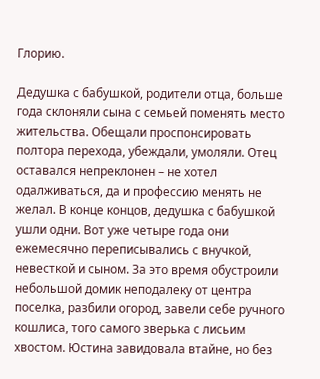Глорию.

Дедушка с бабушкой, родители отца, больше года склоняли сына с семьей поменять место жительства. Обещали проспонсировать полтора перехода, убеждали, умоляли. Отец оставался непреклонен – не хотел одалживаться, да и профессию менять не желал. В конце концов, дедушка с бабушкой ушли одни. Вот уже четыре года они ежемесячно переписывались с внучкой, невесткой и сыном. За это время обустроили небольшой домик неподалеку от центра поселка, разбили огород, завели себе ручного кошлиса, того самого зверька с лисьим хвостом. Юстина завидовала втайне, но без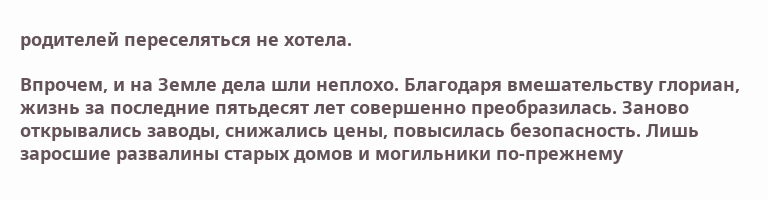родителей переселяться не хотела.

Впрочем, и на Земле дела шли неплохо. Благодаря вмешательству глориан, жизнь за последние пятьдесят лет совершенно преобразилась. Заново открывались заводы, снижались цены, повысилась безопасность. Лишь заросшие развалины старых домов и могильники по-прежнему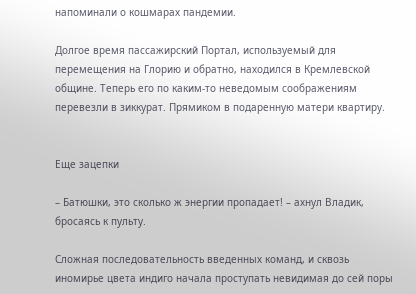напоминали о кошмарах пандемии.

Долгое время пассажирский Портал, используемый для перемещения на Глорию и обратно, находился в Кремлевской общине. Теперь его по каким-то неведомым соображениям перевезли в зиккурат. Прямиком в подаренную матери квартиру.


Еще зацепки

– Батюшки, это сколько ж энергии пропадает! – ахнул Владик, бросаясь к пульту.

Сложная последовательность введенных команд, и сквозь иномирье цвета индиго начала проступать невидимая до сей поры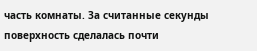часть комнаты. За считанные секунды поверхность сделалась почти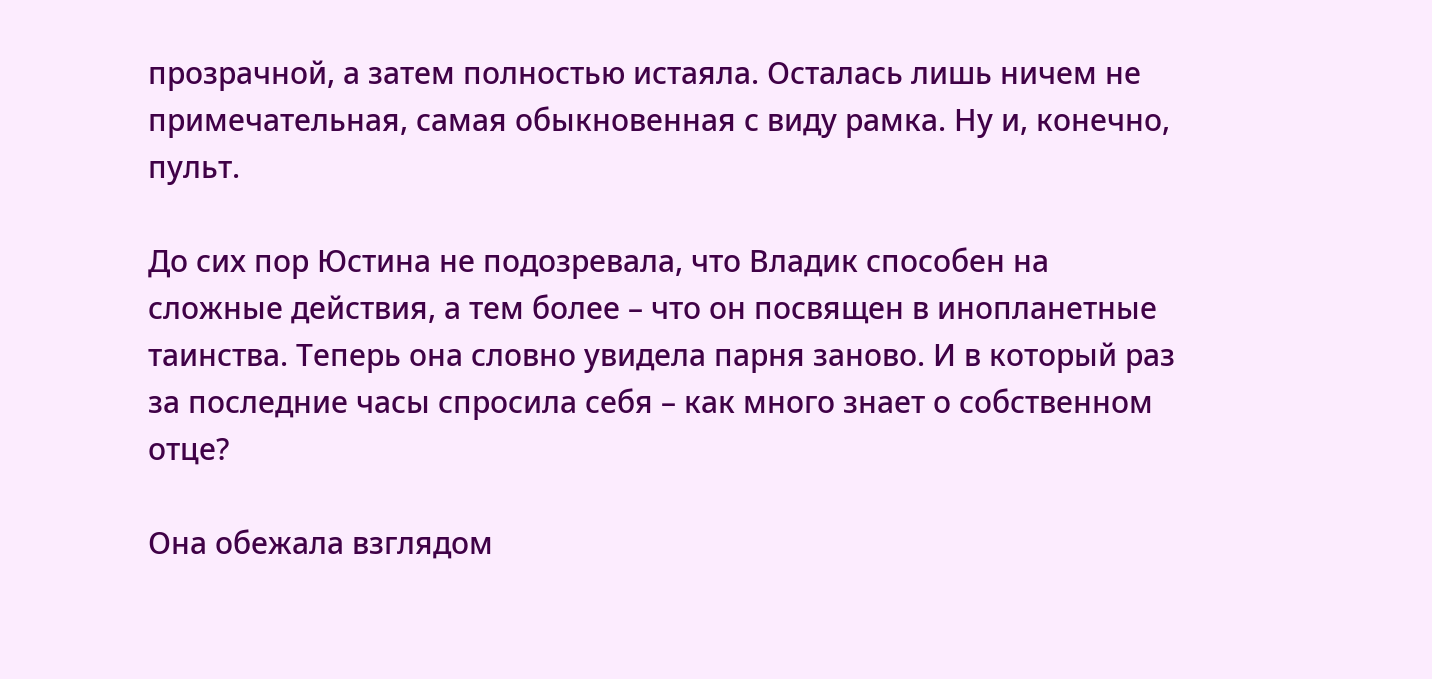прозрачной, а затем полностью истаяла. Осталась лишь ничем не примечательная, самая обыкновенная с виду рамка. Ну и, конечно, пульт.

До сих пор Юстина не подозревала, что Владик способен на сложные действия, а тем более – что он посвящен в инопланетные таинства. Теперь она словно увидела парня заново. И в который раз за последние часы спросила себя – как много знает о собственном отце?

Она обежала взглядом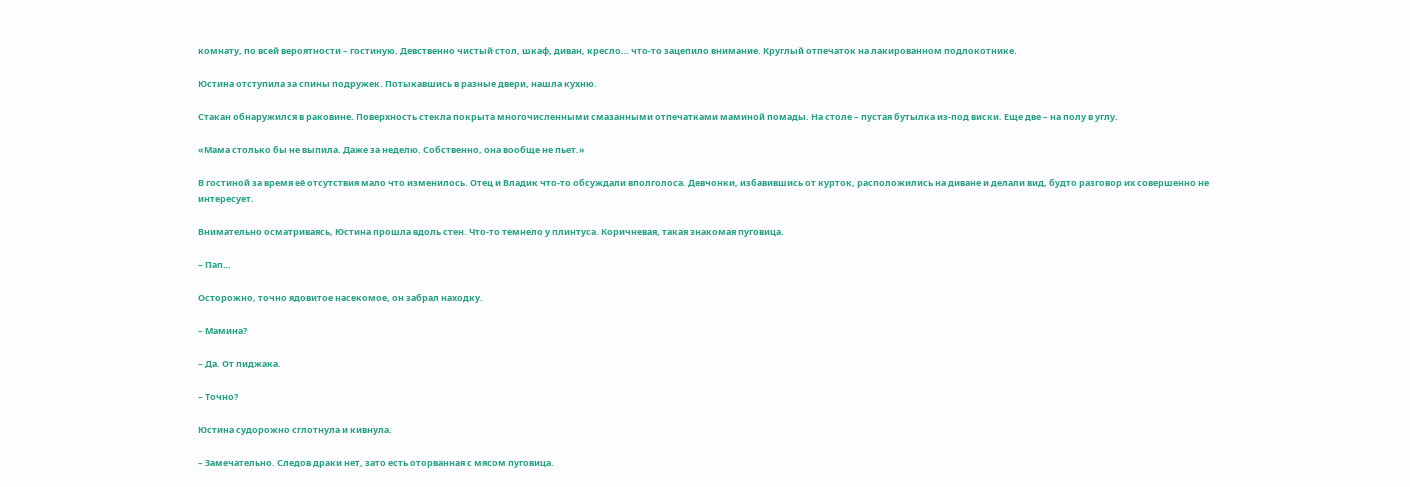комнату, по всей вероятности – гостиную. Девственно чистый стол, шкаф, диван, кресло… что-то зацепило внимание. Круглый отпечаток на лакированном подлокотнике.

Юстина отступила за спины подружек. Потыкавшись в разные двери, нашла кухню.

Стакан обнаружился в раковине. Поверхность стекла покрыта многочисленными смазанными отпечатками маминой помады. На столе – пустая бутылка из-под виски. Еще две – на полу в углу.

«Мама столько бы не выпила. Даже за неделю. Собственно, она вообще не пьет.»

В гостиной за время её отсутствия мало что изменилось. Отец и Владик что-то обсуждали вполголоса. Девчонки, избавившись от курток, расположились на диване и делали вид, будто разговор их совершенно не интересует.

Внимательно осматриваясь, Юстина прошла вдоль стен. Что-то темнело у плинтуса. Коричневая, такая знакомая пуговица.

– Пап…

Осторожно, точно ядовитое насекомое, он забрал находку.

– Мамина?

– Да. От пиджака.

– Точно?

Юстина судорожно сглотнула и кивнула.

– Замечательно. Следов драки нет, зато есть оторванная с мясом пуговица.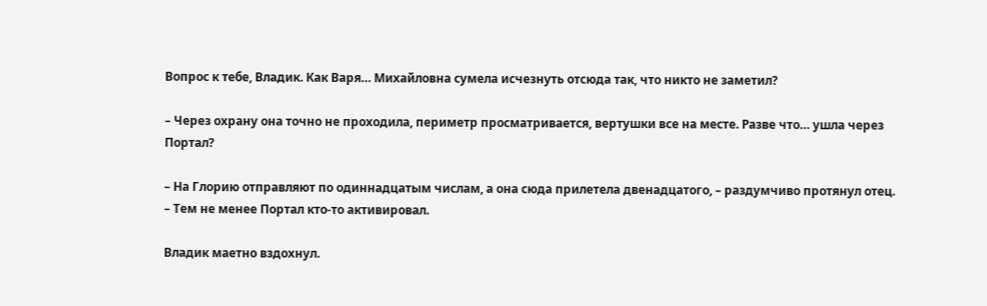Вопрос к тебе, Владик. Как Варя… Михайловна сумела исчезнуть отсюда так, что никто не заметил?

– Через охрану она точно не проходила, периметр просматривается, вертушки все на месте. Разве что… ушла через Портал?

– На Глорию отправляют по одиннадцатым числам, а она сюда прилетела двенадцатого, – раздумчиво протянул отец. – Тем не менее Портал кто-то активировал.

Владик маетно вздохнул.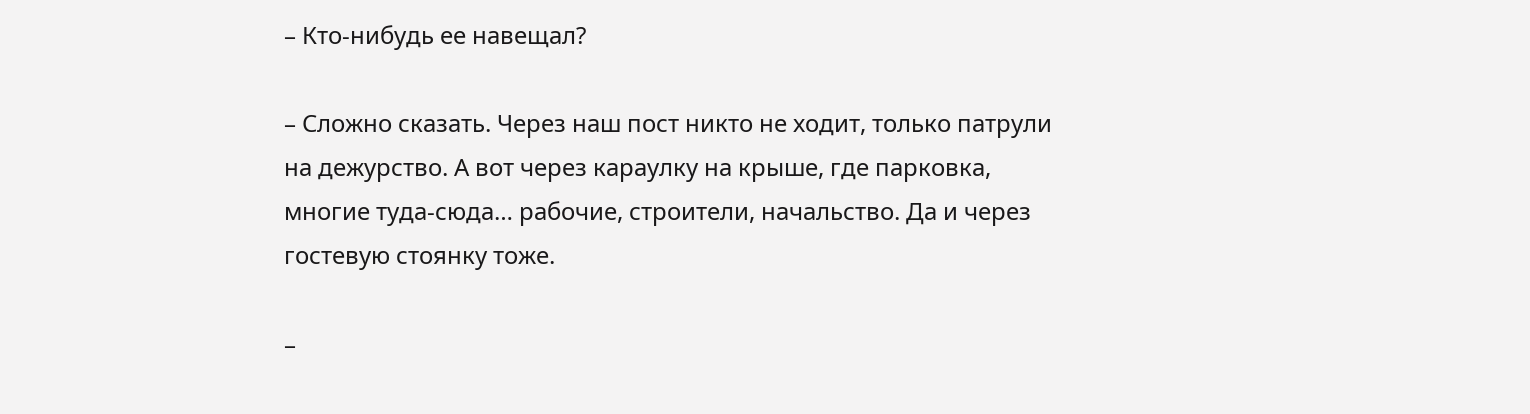– Кто-нибудь ее навещал?

– Сложно сказать. Через наш пост никто не ходит, только патрули на дежурство. А вот через караулку на крыше, где парковка, многие туда-сюда… рабочие, строители, начальство. Да и через гостевую стоянку тоже.

–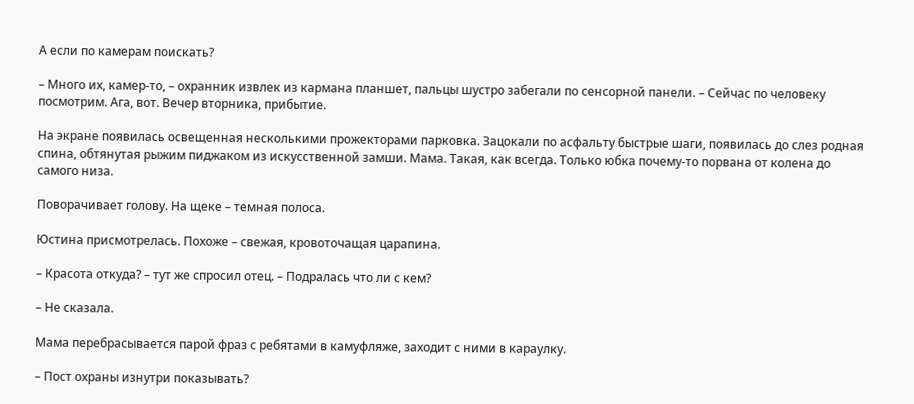А если по камерам поискать?

– Много их, камер-то, – охранник извлек из кармана планшет, пальцы шустро забегали по сенсорной панели. – Сейчас по человеку посмотрим. Ага, вот. Вечер вторника, прибытие.

На экране появилась освещенная несколькими прожекторами парковка. Зацокали по асфальту быстрые шаги, появилась до слез родная спина, обтянутая рыжим пиджаком из искусственной замши. Мама. Такая, как всегда. Только юбка почему-то порвана от колена до самого низа.

Поворачивает голову. На щеке – темная полоса.

Юстина присмотрелась. Похоже – свежая, кровоточащая царапина.

– Красота откуда? – тут же спросил отец. – Подралась что ли с кем?

– Не сказала.

Мама перебрасывается парой фраз с ребятами в камуфляже, заходит с ними в караулку.

– Пост охраны изнутри показывать?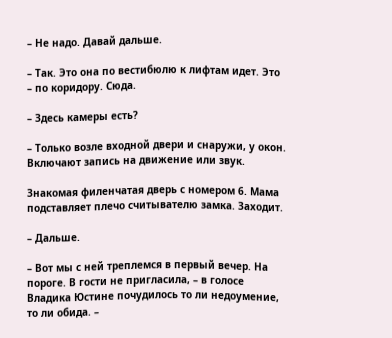– Не надо. Давай дальше.

– Так. Это она по вестибюлю к лифтам идет. Это – по коридору. Сюда.

– Здесь камеры есть?

– Только возле входной двери и снаружи, у окон. Включают запись на движение или звук.

Знакомая филенчатая дверь с номером 6. Мама подставляет плечо считывателю замка. Заходит.

– Дальше.

– Вот мы с ней треплемся в первый вечер. На пороге. В гости не пригласила, – в голосе Владика Юстине почудилось то ли недоумение, то ли обида. –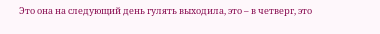Это она на следующий день гулять выходила, это – в четверг, это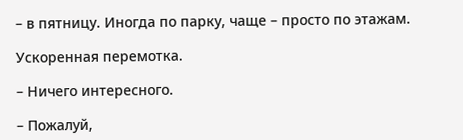– в пятницу. Иногда по парку, чаще – просто по этажам.

Ускоренная перемотка.

– Ничего интересного.

– Пожалуй,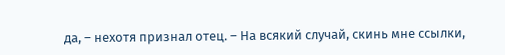да, – нехотя признал отец. – На всякий случай, скинь мне ссылки,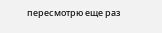пересмотрю еще раз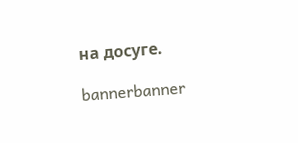на досуге.

bannerbanner